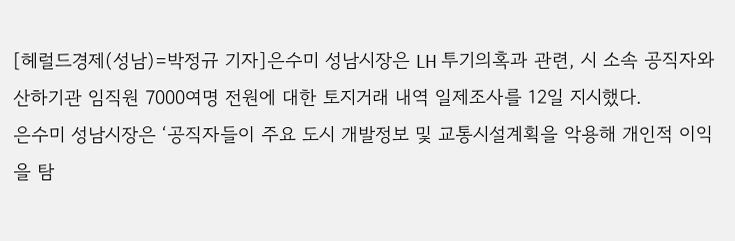[헤럴드경제(성남)=박정규 기자]은수미 성남시장은 LH 투기의혹과 관련, 시 소속 공직자와 산하기관 임직원 7000여명 전원에 대한 토지거래 내역 일제조사를 12일 지시했다.
은수미 성남시장은 ‘공직자들이 주요 도시 개발정보 및 교통시설계획을 악용해 개인적 이익을 탐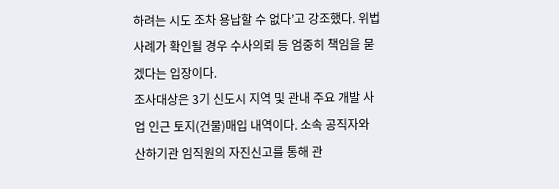하려는 시도 조차 용납할 수 없다’고 강조했다. 위법 사례가 확인될 경우 수사의뢰 등 엄중히 책임을 묻겠다는 입장이다.
조사대상은 3기 신도시 지역 및 관내 주요 개발 사업 인근 토지(건물)매입 내역이다. 소속 공직자와 산하기관 임직원의 자진신고를 통해 관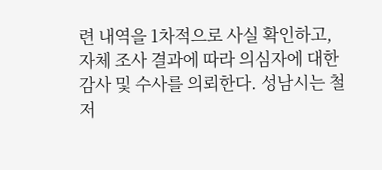련 내역을 1차적으로 사실 확인하고, 자체 조사 결과에 따라 의심자에 대한 감사 및 수사를 의뢰한다. 성남시는 철저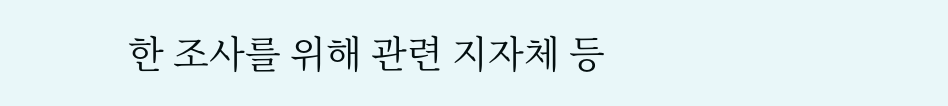한 조사를 위해 관련 지자체 등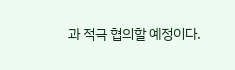과 적극 협의할 예정이다.